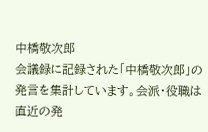中橋敬次郎
会議録に記録された「中橋敬次郎」の発言を集計しています。会派・役職は直近の発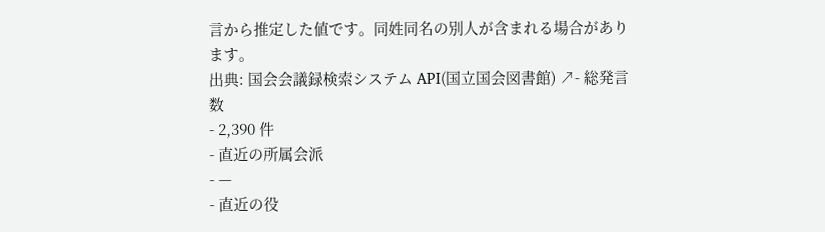言から推定した値です。同姓同名の別人が含まれる場合があります。
出典: 国会会議録検索システム API(国立国会図書館) ↗- 総発言数
- 2,390 件
- 直近の所属会派
- —
- 直近の役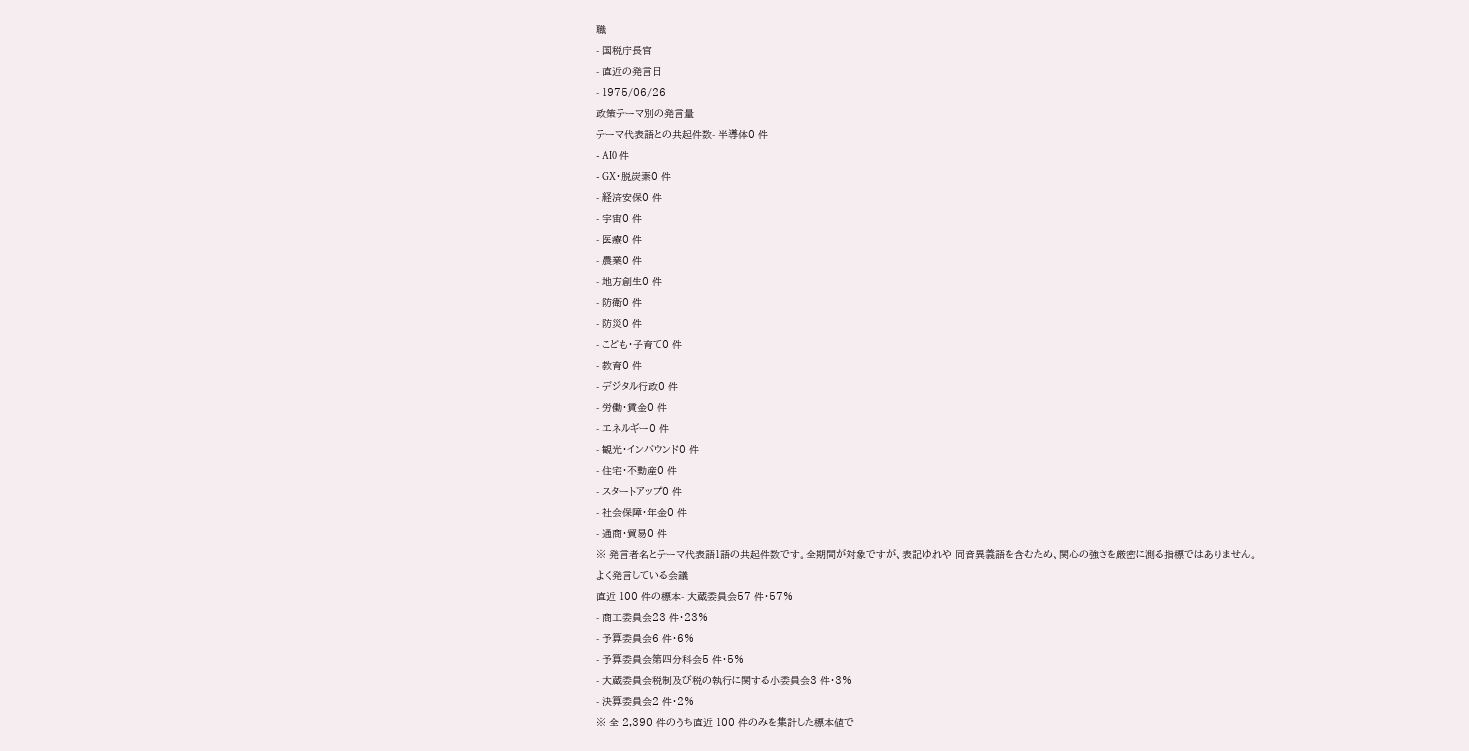職
- 国税庁長官
- 直近の発言日
- 1975/06/26
政策テーマ別の発言量
テーマ代表語との共起件数- 半導体0 件
- AI0 件
- GX・脱炭素0 件
- 経済安保0 件
- 宇宙0 件
- 医療0 件
- 農業0 件
- 地方創生0 件
- 防衛0 件
- 防災0 件
- こども・子育て0 件
- 教育0 件
- デジタル行政0 件
- 労働・賃金0 件
- エネルギー0 件
- 観光・インバウンド0 件
- 住宅・不動産0 件
- スタートアップ0 件
- 社会保障・年金0 件
- 通商・貿易0 件
※ 発言者名とテーマ代表語1語の共起件数です。全期間が対象ですが、表記ゆれや 同音異義語を含むため、関心の強さを厳密に測る指標ではありません。
よく発言している会議
直近 100 件の標本- 大蔵委員会57 件・57%
- 商工委員会23 件・23%
- 予算委員会6 件・6%
- 予算委員会第四分科会5 件・5%
- 大蔵委員会税制及び税の執行に関する小委員会3 件・3%
- 決算委員会2 件・2%
※ 全 2,390 件のうち直近 100 件のみを集計した標本値で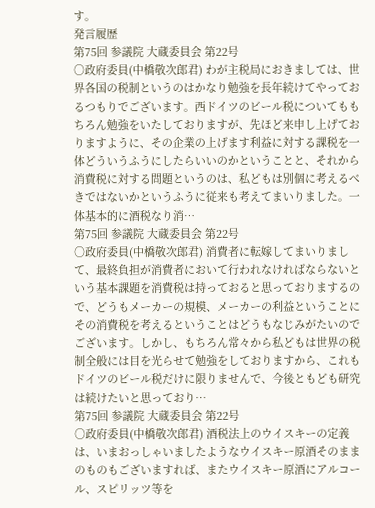す。
発言履歴
第75回 参議院 大蔵委員会 第22号
○政府委員(中橋敬次郎君) わが主税局におきましては、世界各国の税制というのはかなり勉強を長年続けてやっておるつもりでございます。西ドイツのビール税についてももちろん勉強をいたしておりますが、先ほど来申し上げておりますように、その企業の上げます利益に対する課税を一体どういうふうにしたらいいのかということと、それから消費税に対する問題というのは、私どもは別個に考えるべきではないかというふうに従来も考えてまいりました。一体基本的に酒税なり消…
第75回 参議院 大蔵委員会 第22号
○政府委員(中橋敬次郎君) 消費者に転嫁してまいりまして、最終負担が消費者において行われなければならないという基本課題を消費税は持っておると思っておりまするので、どうもメーカーの規模、メーカーの利益ということにその消費税を考えるということはどうもなじみがたいのでございます。しかし、もちろん常々から私どもは世界の税制全般には目を光らせて勉強をしておりますから、これもドイツのビール税だけに限りませんで、今後ともども研究は続けたいと思っており…
第75回 参議院 大蔵委員会 第22号
○政府委員(中橋敬次郎君) 酒税法上のウイスキーの定義は、いまおっしゃいましたようなウイスキー原酒そのままのものもございますれば、またウイスキー原酒にアルコール、スピリッツ等を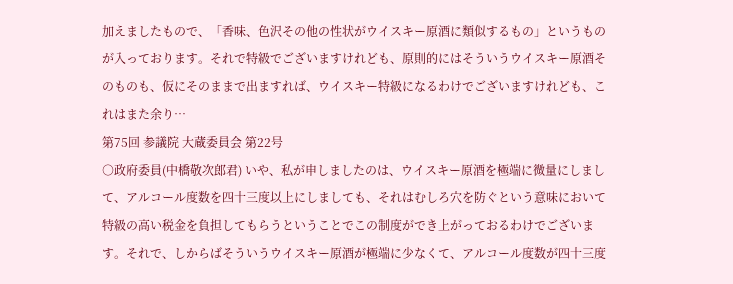加えましたもので、「香味、色沢その他の性状がウイスキー原酒に類似するもの」というものが入っております。それで特級でございますけれども、原則的にはそういうウイスキー原酒そのものも、仮にそのままで出ますれば、ウイスキー特級になるわけでございますけれども、これはまた余り…
第75回 参議院 大蔵委員会 第22号
○政府委員(中橋敬次郎君) いや、私が申しましたのは、ウイスキー原酒を極端に微量にしまして、アルコール度数を四十三度以上にしましても、それはむしろ穴を防ぐという意味において特級の高い税金を負担してもらうということでこの制度ができ上がっておるわけでございます。それで、しからばそういうウイスキー原酒が極端に少なくて、アルコール度数が四十三度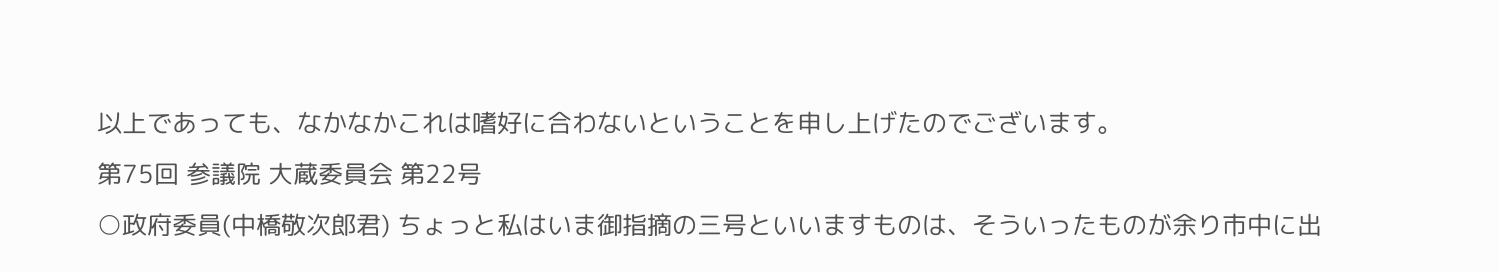以上であっても、なかなかこれは嗜好に合わないということを申し上げたのでございます。
第75回 参議院 大蔵委員会 第22号
○政府委員(中橋敬次郎君) ちょっと私はいま御指摘の三号といいますものは、そういったものが余り市中に出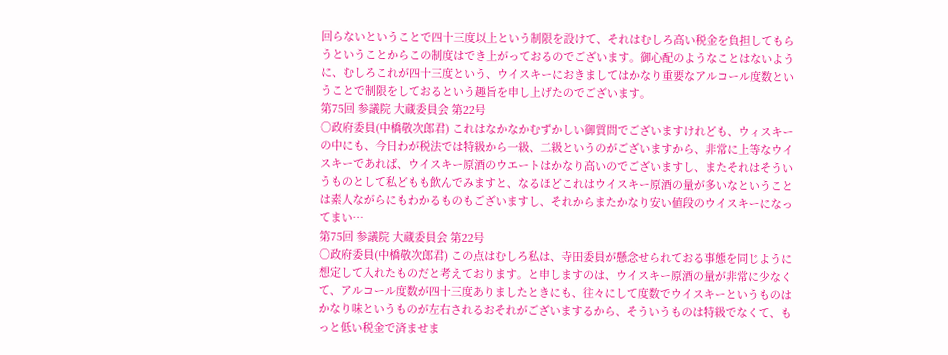回らないということで四十三度以上という制限を設けて、それはむしろ高い税金を負担してもらうということからこの制度はでき上がっておるのでございます。御心配のようなことはないように、むしろこれが四十三度という、ウイスキーにおきましてはかなり重要なアルコール度数ということで制限をしておるという趣旨を申し上げたのでございます。
第75回 参議院 大蔵委員会 第22号
○政府委員(中橋敬次郎君) これはなかなかむずかしい御質問でございますけれども、ウィスキーの中にも、今日わが税法では特級から一級、二級というのがございますから、非常に上等なウイスキーであれば、ウイスキー原酒のウエートはかなり高いのでございますし、またそれはそういうものとして私どもも飲んでみますと、なるほどこれはウイスキー原酒の量が多いなということは素人ながらにもわかるものもございますし、それからまたかなり安い値段のウイスキーになってまい…
第75回 参議院 大蔵委員会 第22号
○政府委員(中橋敬次郎君) この点はむしろ私は、寺田委員が懸念せられておる事態を同じように想定して入れたものだと考えております。と申しますのは、ウイスキー原酒の量が非常に少なくて、アルコール度数が四十三度ありましたときにも、往々にして度数でウイスキーというものはかなり味というものが左右されるおそれがございまするから、そういうものは特級でなくて、もっと低い税金で済ませま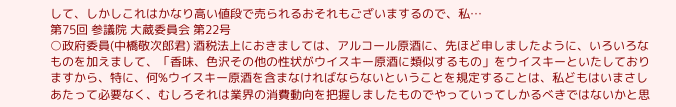して、しかしこれはかなり高い値段で売られるおそれもございまするので、私…
第75回 参議院 大蔵委員会 第22号
○政府委員(中橋敬次郎君) 酒税法上におきましては、アルコール原酒に、先ほど申しましたように、いろいろなものを加えまして、「香味、色沢その他の性状がウイスキー原酒に類似するもの」をウイスキーといたしておりますから、特に、何%ウイスキー原酒を含まなければならないということを規定することは、私どもはいまさしあたって必要なく、むしろそれは業界の消費動向を把握しましたものでやっていってしかるべきではないかと思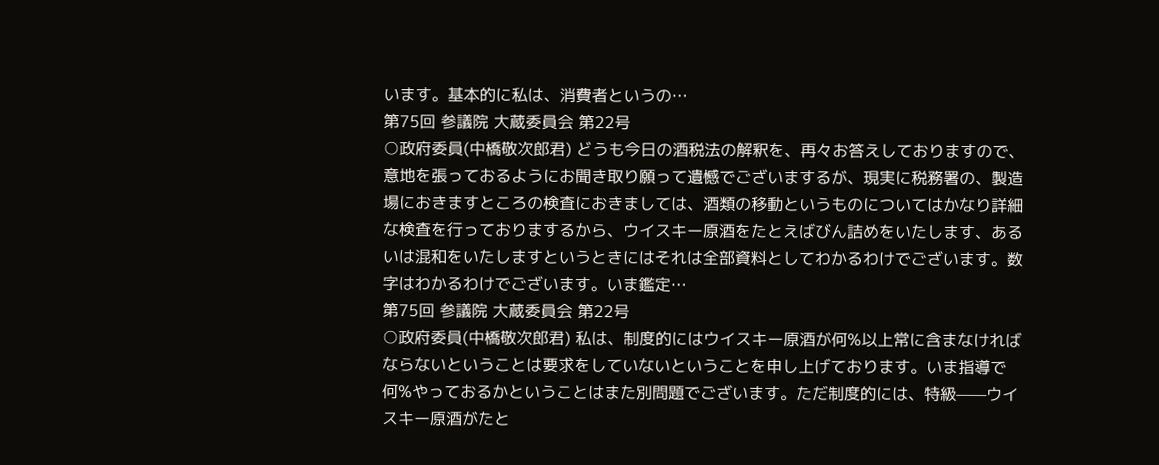います。基本的に私は、消費者というの…
第75回 参議院 大蔵委員会 第22号
○政府委員(中橋敬次郎君) どうも今日の酒税法の解釈を、再々お答えしておりますので、意地を張っておるようにお聞き取り願って遺憾でございまするが、現実に税務署の、製造場におきますところの検査におきましては、酒類の移動というものについてはかなり詳細な検査を行っておりまするから、ウイスキー原酒をたとえばびん詰めをいたします、あるいは混和をいたしますというときにはそれは全部資料としてわかるわけでございます。数字はわかるわけでございます。いま鑑定…
第75回 参議院 大蔵委員会 第22号
○政府委員(中橋敬次郎君) 私は、制度的にはウイスキー原酒が何%以上常に含まなければならないということは要求をしていないということを申し上げております。いま指導で何%やっておるかということはまた別問題でございます。ただ制度的には、特級——ウイスキー原酒がたと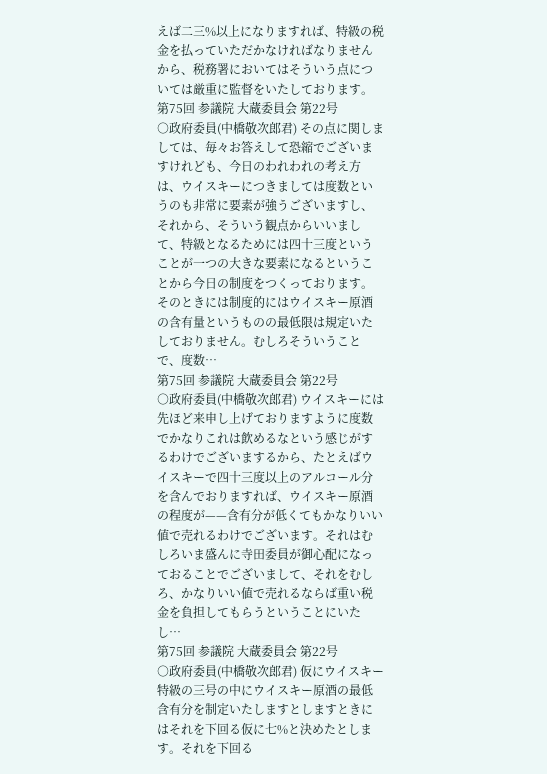えば二三%以上になりますれば、特級の税金を払っていただかなければなりませんから、税務署においてはそういう点については厳重に監督をいたしております。
第75回 参議院 大蔵委員会 第22号
○政府委員(中橋敬次郎君) その点に関しましては、毎々お答えして恐縮でございますけれども、今日のわれわれの考え方は、ウイスキーにつきましては度数というのも非常に要素が強うございますし、それから、そういう観点からいいまして、特級となるためには四十三度ということが一つの大きな要素になるということから今日の制度をつくっております。そのときには制度的にはウイスキー原酒の含有量というものの最低限は規定いたしておりません。むしろそういうことで、度数…
第75回 参議院 大蔵委員会 第22号
○政府委員(中橋敬次郎君) ウイスキーには先ほど来申し上げておりますように度数でかなりこれは飲めるなという感じがするわけでございまするから、たとえばウイスキーで四十三度以上のアルコール分を含んでおりますれば、ウイスキー原酒の程度が——含有分が低くてもかなりいい値で売れるわけでございます。それはむしろいま盛んに寺田委員が御心配になっておることでございまして、それをむしろ、かなりいい値で売れるならば重い税金を負担してもらうということにいたし…
第75回 参議院 大蔵委員会 第22号
○政府委員(中橋敬次郎君) 仮にウイスキー特級の三号の中にウイスキー原酒の最低含有分を制定いたしますとしますときにはそれを下回る仮に七%と決めたとします。それを下回る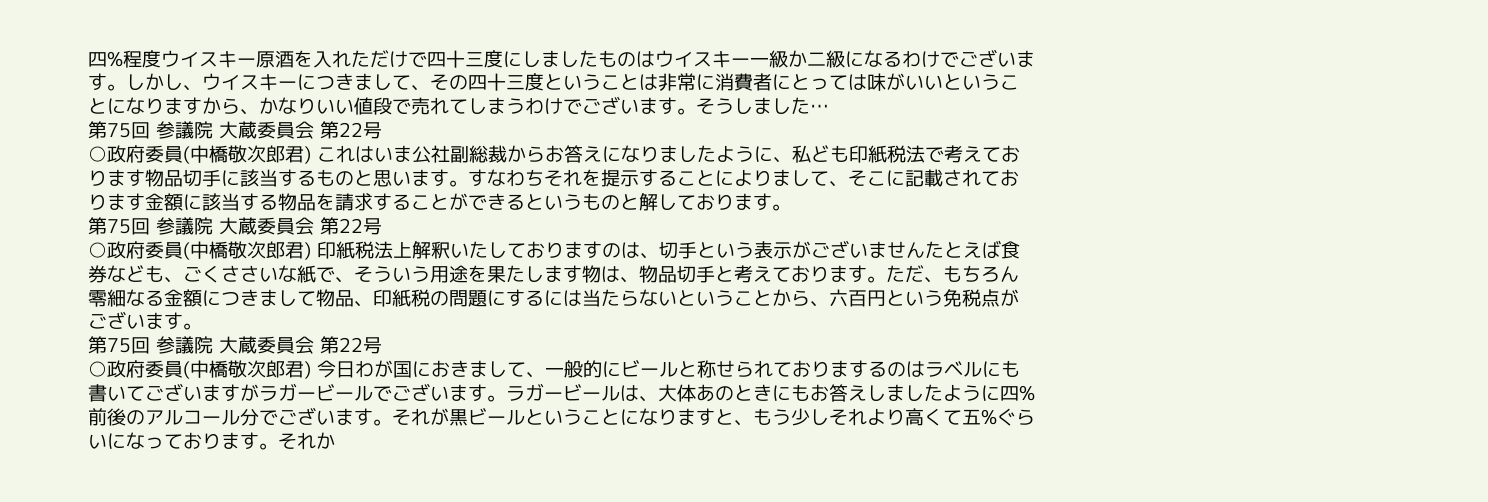四%程度ウイスキー原酒を入れただけで四十三度にしましたものはウイスキー一級か二級になるわけでございます。しかし、ウイスキーにつきまして、その四十三度ということは非常に消費者にとっては味がいいということになりますから、かなりいい値段で売れてしまうわけでございます。そうしました…
第75回 参議院 大蔵委員会 第22号
○政府委員(中橋敬次郎君) これはいま公社副総裁からお答えになりましたように、私ども印紙税法で考えております物品切手に該当するものと思います。すなわちそれを提示することによりまして、そこに記載されております金額に該当する物品を請求することができるというものと解しております。
第75回 参議院 大蔵委員会 第22号
○政府委員(中橋敬次郎君) 印紙税法上解釈いたしておりますのは、切手という表示がございませんたとえば食券なども、ごくささいな紙で、そういう用途を果たします物は、物品切手と考えております。ただ、もちろん零細なる金額につきまして物品、印紙税の問題にするには当たらないということから、六百円という免税点がございます。
第75回 参議院 大蔵委員会 第22号
○政府委員(中橋敬次郎君) 今日わが国におきまして、一般的にビールと称せられておりまするのはラベルにも書いてございますがラガービールでございます。ラガービールは、大体あのときにもお答えしましたように四%前後のアルコール分でございます。それが黒ビールということになりますと、もう少しそれより高くて五%ぐらいになっております。それか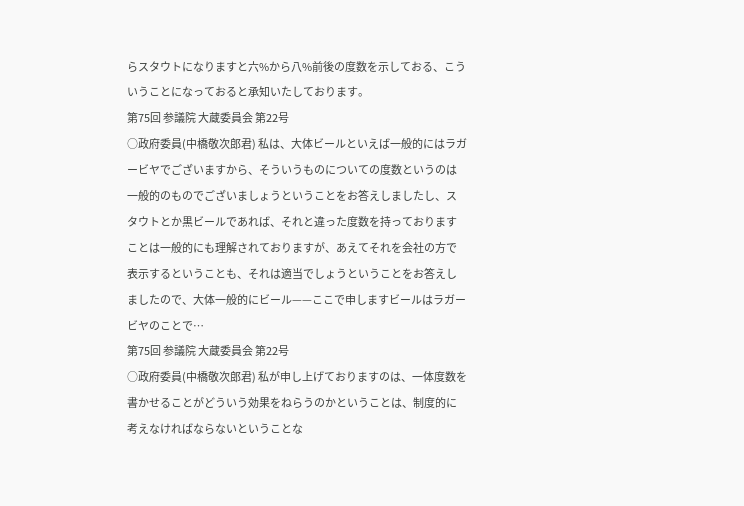らスタウトになりますと六%から八%前後の度数を示しておる、こういうことになっておると承知いたしております。
第75回 参議院 大蔵委員会 第22号
○政府委員(中橋敬次郎君) 私は、大体ビールといえば一般的にはラガービヤでございますから、そういうものについての度数というのは一般的のものでございましょうということをお答えしましたし、スタウトとか黒ビールであれば、それと違った度数を持っておりますことは一般的にも理解されておりますが、あえてそれを会社の方で表示するということも、それは適当でしょうということをお答えしましたので、大体一般的にビール——ここで申しますビールはラガービヤのことで…
第75回 参議院 大蔵委員会 第22号
○政府委員(中橋敬次郎君) 私が申し上げておりますのは、一体度数を書かせることがどういう効果をねらうのかということは、制度的に考えなければならないということな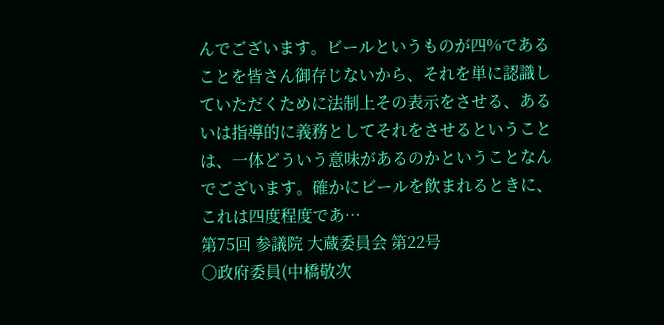んでございます。ビールというものが四%であることを皆さん御存じないから、それを単に認識していただくために法制上その表示をさせる、あるいは指導的に義務としてそれをさせるということは、一体どういう意味があるのかということなんでございます。確かにビールを飲まれるときに、これは四度程度であ…
第75回 参議院 大蔵委員会 第22号
○政府委員(中橋敬次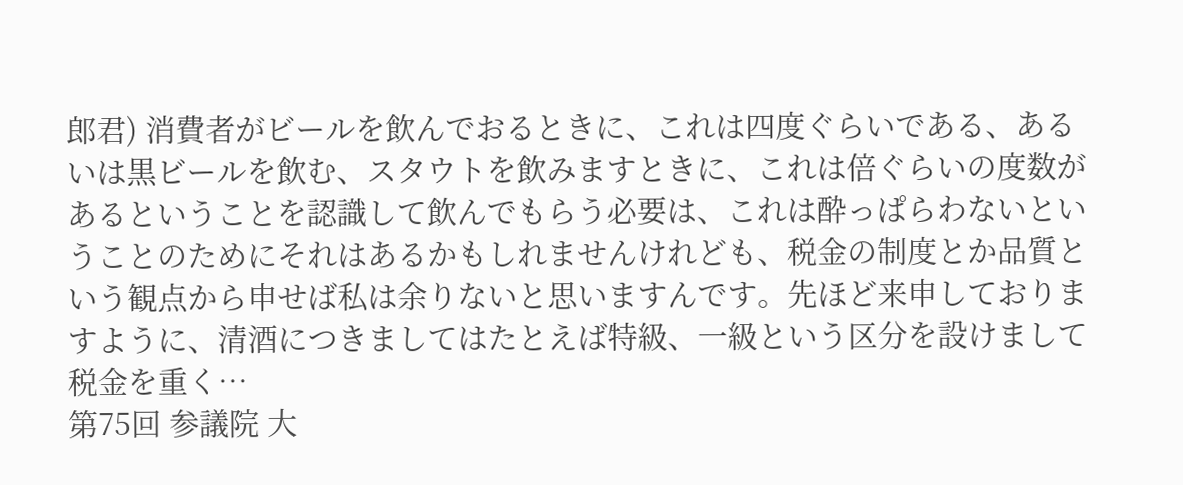郎君) 消費者がビールを飲んでおるときに、これは四度ぐらいである、あるいは黒ビールを飲む、スタウトを飲みますときに、これは倍ぐらいの度数があるということを認識して飲んでもらう必要は、これは酔っぱらわないということのためにそれはあるかもしれませんけれども、税金の制度とか品質という観点から申せば私は余りないと思いますんです。先ほど来申しておりますように、清酒につきましてはたとえば特級、一級という区分を設けまして税金を重く…
第75回 参議院 大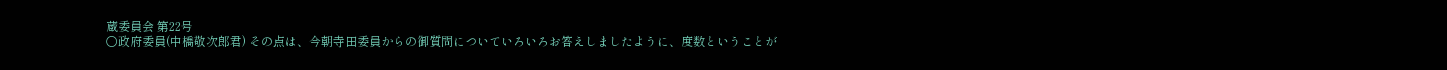蔵委員会 第22号
○政府委員(中橋敬次郎君) その点は、今朝寺田委員からの御質問についていろいろお答えしましたように、度数ということが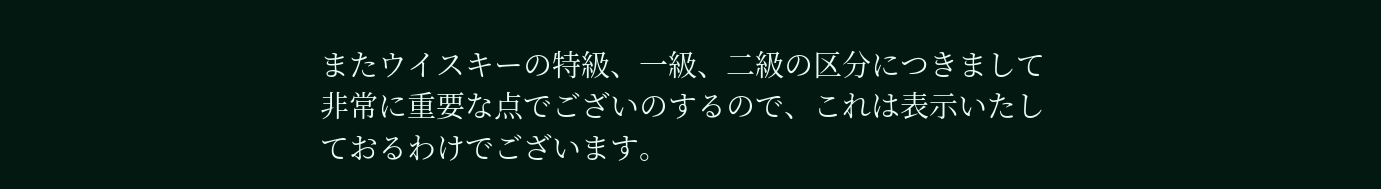またウイスキーの特級、一級、二級の区分につきまして非常に重要な点でございのするので、これは表示いたしておるわけでございます。